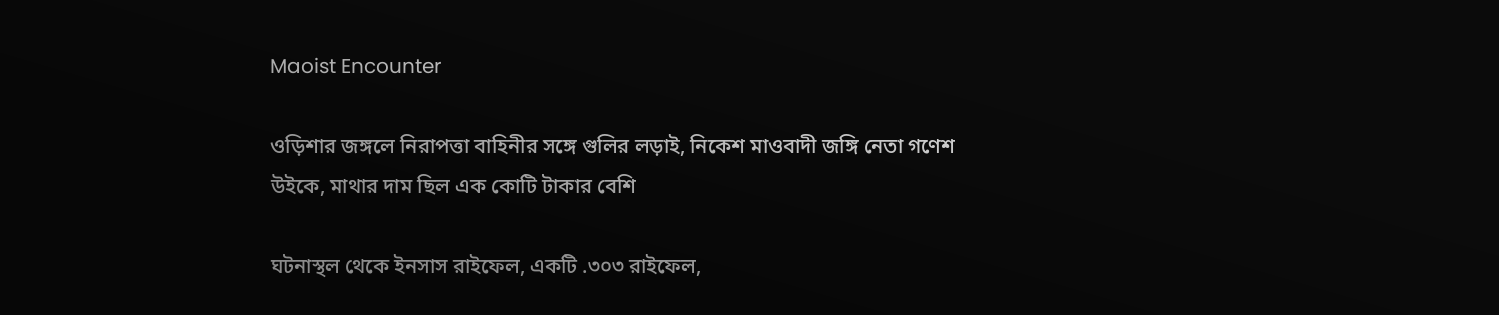Maoist Encounter

ওড়িশার জঙ্গলে নিরাপত্তা বাহিনীর সঙ্গে গুলির লড়াই, নিকেশ মাওবাদী জঙ্গি নেতা গণেশ উইকে, মাথার দাম ছিল এক কোটি টাকার বেশি

ঘটনাস্থল থেকে ইনসাস রাইফেল, একটি .৩০৩ রাইফেল,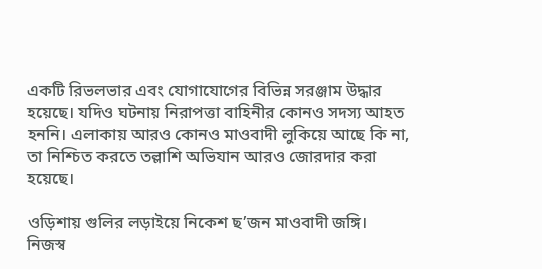একটি রিভলভার এবং যোগাযোগের বিভিন্ন সরঞ্জাম উদ্ধার হয়েছে। যদিও ঘটনায় নিরাপত্তা বাহিনীর কোনও সদস্য আহত হননি। এলাকায় আরও কোনও মাওবাদী লুকিয়ে আছে কি না, তা নিশ্চিত করতে তল্লাশি অভিযান আরও জোরদার করা হয়েছে।

ওড়িশায় গুলির লড়াইয়ে নিকেশ ছ’জন মাওবাদী জঙ্গি।
নিজস্ব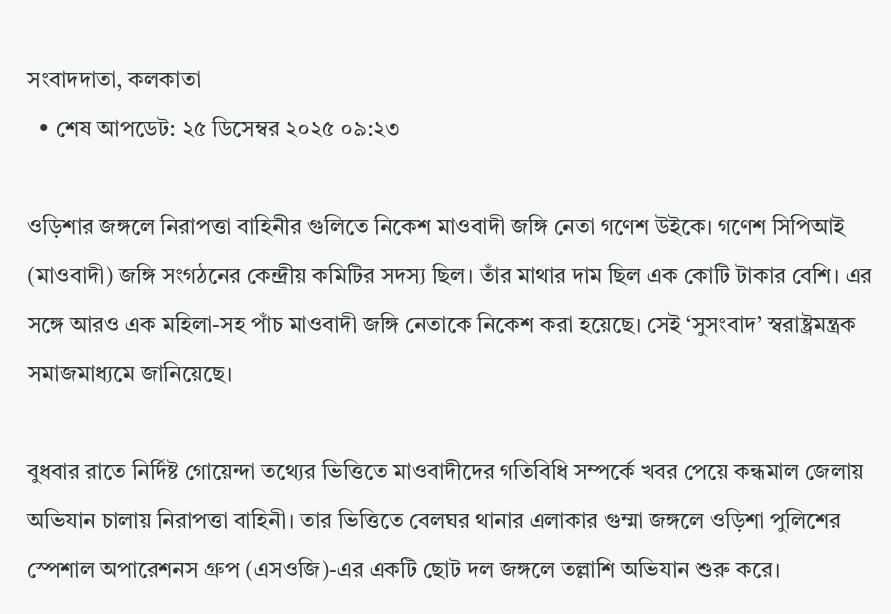সংবাদদাতা, কলকাতা
  • শেষ আপডেট: ২৫ ডিসেম্বর ২০২৫ ০৯:২৩

ওড়িশার জঙ্গলে নিরাপত্তা বাহিনীর গুলিতে নিকেশ মাওবাদী জঙ্গি নেতা গণেশ উইকে। গণেশ সিপিআই (মাওবাদী) জঙ্গি সংগঠনের কেন্দ্রীয় কমিটির সদস্য ছিল। তাঁর মাথার দাম ছিল এক কোটি টাকার বেশি। এর সঙ্গে আরও এক মহিলা-সহ পাঁচ মাওবাদী জঙ্গি নেতাকে নিকেশ করা হয়েছে। সেই ‘সুসংবাদ’ স্বরাষ্ট্রমন্ত্রক সমাজমাধ্যমে জানিয়েছে।

বুধবার রাতে নির্দিষ্ট গোয়েন্দা তথ্যের ভিত্তিতে মাওবাদীদের গতিবিধি সম্পর্কে খবর পেয়ে কন্ধমাল জেলায় অভিযান চালায় নিরাপত্তা বাহিনী। তার ভিত্তিতে বেলঘর থানার এলাকার গুম্মা জঙ্গলে ওড়িশা পুলিশের স্পেশাল অপারেশনস গ্রুপ (এসওজি)-এর একটি ছোট দল জঙ্গলে তল্লাশি অভিযান শুরু করে।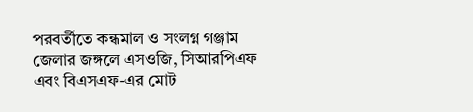পরবর্তীতে কন্ধমাল ও সংলগ্ন গঞ্জাম জেলার জঙ্গলে এসওজি, সিআরপিএফ এবং বিএসএফ-এর মোট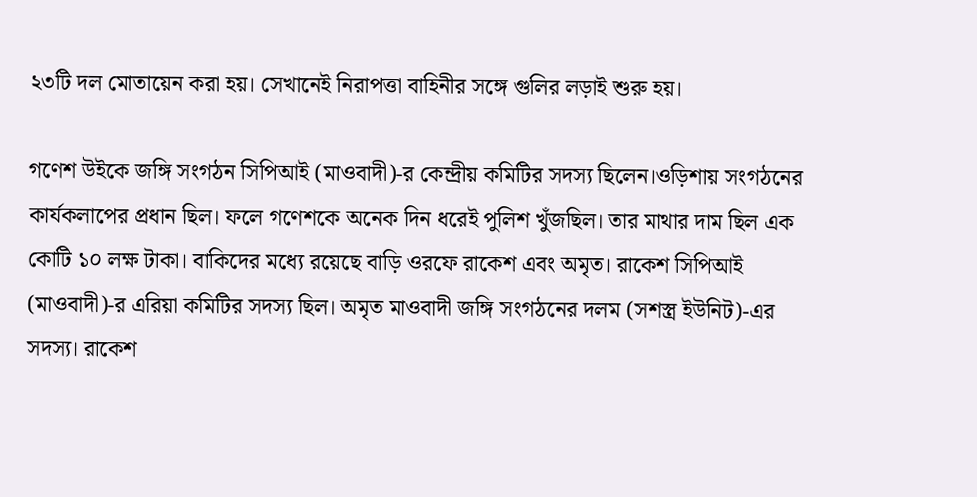২৩টি দল মোতায়েন করা হয়। সেখানেই নিরাপত্তা বাহিনীর সঙ্গে গুলির লড়াই শুরু হয়।

গণেশ উইকে জঙ্গি সংগঠন সিপিআই (মাওবাদী)-র কেন্দ্রীয় কমিটির সদস্য ছিলেন।ওড়িশায় সংগঠনের কার্যকলাপের প্রধান ছিল। ফলে গণেশকে অনেক দিন ধরেই পুলিশ খুঁজছিল। তার মাথার দাম ছিল এক কোটি ১০ লক্ষ টাকা। বাকিদের মধ‍্যে রয়েছে বাড়ি ওরফে রাকেশ এবং অমৃত। রাকেশ সিপিআই (মাওবাদী)-র এরিয়া কমিটির সদস্য ছিল। অমৃত মাওবাদী জঙ্গি সংগঠনের দলম (সশস্ত্র ইউনিট)-এর সদস্য। রাকেশ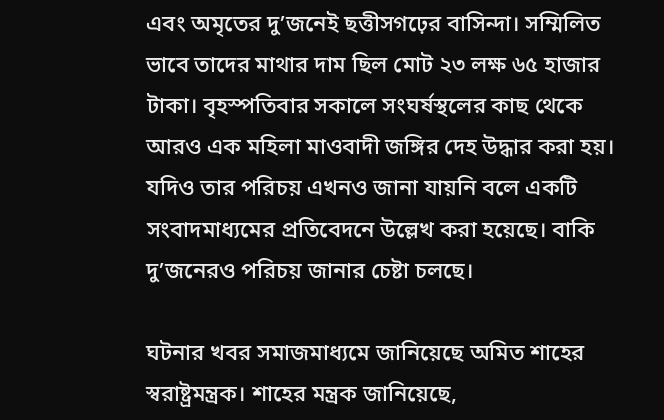এবং অমৃতের দু’জনেই ছত্তীসগঢ়ের বাসিন্দা। সম্মিলিত ভাবে তাদের মাথার দাম ছিল মোট ২৩ লক্ষ ৬৫ হাজার টাকা। বৃহস্পতিবার সকালে সংঘর্ষস্থলের কাছ থেকে আরও এক মহিলা মাওবাদী জঙ্গির দেহ উদ্ধার করা হয়। যদিও তার পরিচয় এখনও জানা যায়নি বলে একটি সংবাদমাধ্যমের প্রতিবেদনে উল্লেখ করা হয়েছে। বাকি দু’জনেরও পরিচয় জানার চেষ্টা চলছে।

ঘটনার খবর সমাজমাধ্যমে জানিয়েছে অমিত শাহের স্বরাষ্ট্রমন্ত্রক। শাহের মন্ত্রক জানিয়েছে,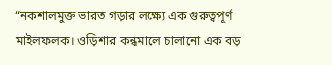“নকশালমুক্ত ভারত গড়ার লক্ষ্যে এক গুরুত্বপূর্ণ মাইলফলক। ওড়িশার কন্ধমালে চালানো এক বড়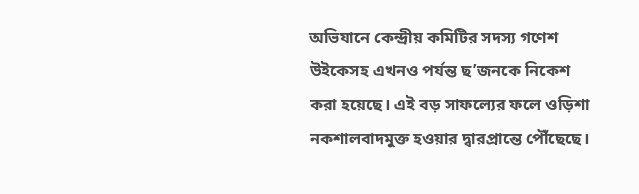অভিযানে কেন্দ্রীয় কমিটির সদস্য গণেশ উইকেসহ এখনও পর্যন্ত ছ’জনকে নিকেশ করা হয়েছে। এই বড় সাফল্যের ফলে ওড়িশা নকশালবাদমুক্ত হওয়ার দ্বারপ্রান্তে পৌঁছেছে।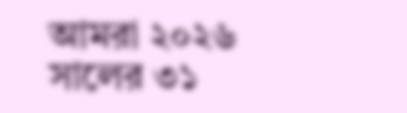আমরা ২০২৬ সালের ৩১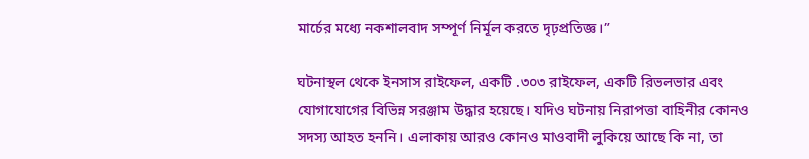মার্চের মধ্যে নকশালবাদ সম্পূর্ণ নির্মূল করতে দৃঢ়প্রতিজ্ঞ।”

ঘটনাস্থল থেকে ইনসাস রাইফেল, একটি .৩০৩ রাইফেল, একটি রিভলভার এবং যোগাযোগের বিভিন্ন সরঞ্জাম উদ্ধার হয়েছে। যদিও ঘটনায় নিরাপত্তা বাহিনীর কোনও সদস্য আহত হননি। এলাকায় আরও কোনও মাওবাদী লুকিয়ে আছে কি না, তা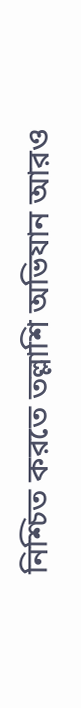নিশ্চিত করতে তল্লাশি অভিযান আরও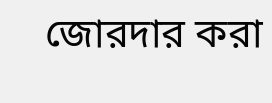জোরদার করা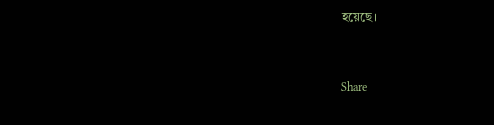হয়েছে।


Share